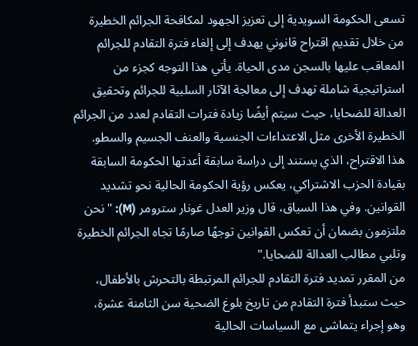تسعى الحكومة السويدية إلى تعزيز الجهود لمكافحة الجرائم الخطيرة من خلال تقديم اقتراح قانوني يهدف إلى إلغاء فترة التقادم للجرائم المعاقب عليها بالسجن مدى الحياة. يأتي هذا التوجه كجزء من استراتيجية شاملة تهدف إلى معالجة الآثار السلبية للجرائم وتحقيق العدالة للضحايا، حيث سيتم أيضًا زيادة فترات التقادم لعدد من الجرائم الخطيرة الأخرى مثل الاعتداءات الجنسية والعنف الجسيم والسطو.
هذا الاقتراح، الذي يستند إلى دراسة سابقة أعدتها الحكومة السابقة بقيادة الحزب الاشتراكي، يعكس رؤية الحكومة الحالية نحو تشديد القوانين. وفي هذا السياق، قال وزير العدل غونار سترومر (M): "نحن ملتزمون بضمان أن تعكس القوانين توجهًا صارمًا تجاه الجرائم الخطيرة وتلبي مطالب العدالة للضحايا."
من المقرر تمديد فترة التقادم للجرائم المرتبطة بالتحرش بالأطفال، حيث ستبدأ فترة التقادم من تاريخ بلوغ الضحية سن الثامنة عشرة، وهو إجراء يتماشى مع السياسات الحالية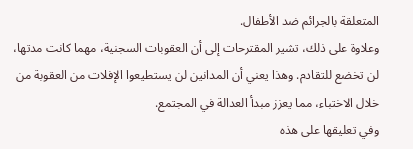المتعلقة بالجرائم ضد الأطفال.
وعلاوة على ذلك، تشير المقترحات إلى أن العقوبات السجنية، مهما كانت مدتها، لن تخضع للتقادم. وهذا يعني أن المدانين لن يستطيعوا الإفلات من العقوبة من خلال الاختباء، مما يعزز مبدأ العدالة في المجتمع.
وفي تعليقها على هذه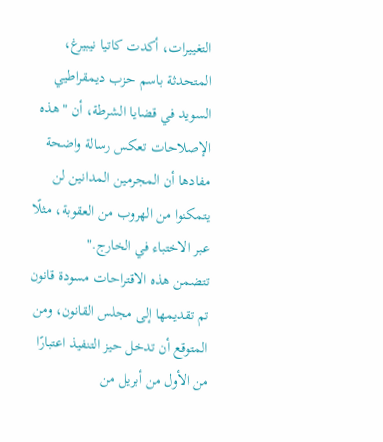التغييرات، أكدت كاتيا نيبيرغ، المتحدثة باسم حزب ديمقراطيي السويد في قضايا الشرطة، أن "هذه الإصلاحات تعكس رسالة واضحة مفادها أن المجرمين المدانين لن يتمكنوا من الهروب من العقوبة، مثلًا عبر الاختباء في الخارج."
تتضمن هذه الاقتراحات مسودة قانون تم تقديمها إلى مجلس القانون، ومن المتوقع أن تدخل حيز التنفيذ اعتبارًا من الأول من أبريل من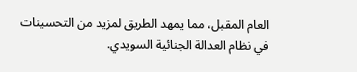العام المقبل، مما يمهد الطريق لمزيد من التحسينات في نظام العدالة الجنائية السويدي.